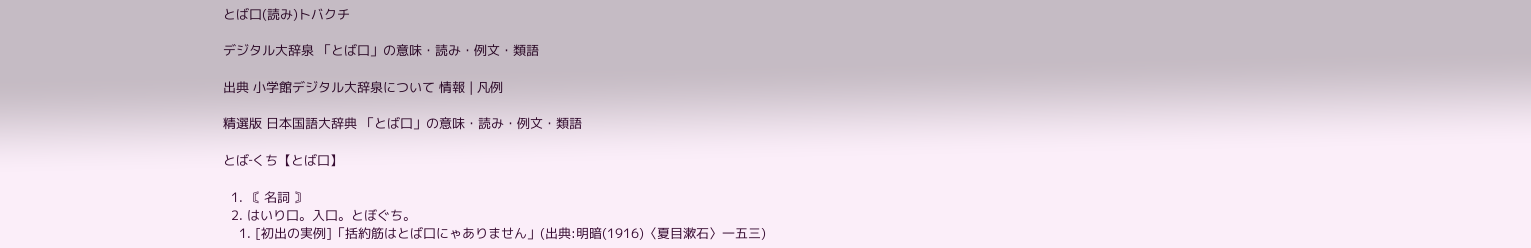とば口(読み)トバクチ

デジタル大辞泉 「とば口」の意味・読み・例文・類語

出典 小学館デジタル大辞泉について 情報 | 凡例

精選版 日本国語大辞典 「とば口」の意味・読み・例文・類語

とば‐くち【とば口】

  1. 〘 名詞 〙
  2. はいり口。入口。とぼぐち。
    1. [初出の実例]「括約筋はとば口にゃありません」(出典:明暗(1916)〈夏目漱石〉一五三)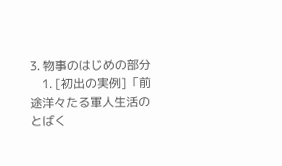3. 物事のはじめの部分
    1. [初出の実例]「前途洋々たる軍人生活のとばく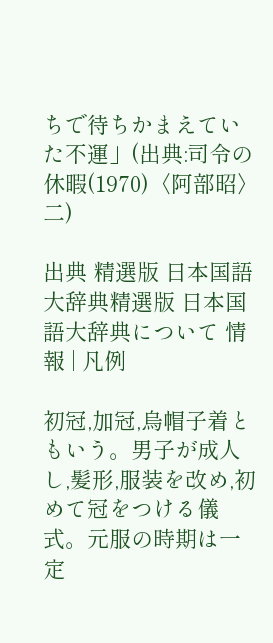ちで待ちかまえていた不運」(出典:司令の休暇(1970)〈阿部昭〉二)

出典 精選版 日本国語大辞典精選版 日本国語大辞典について 情報 | 凡例

初冠,加冠,烏帽子着ともいう。男子が成人し,髪形,服装を改め,初めて冠をつける儀式。元服の時期は一定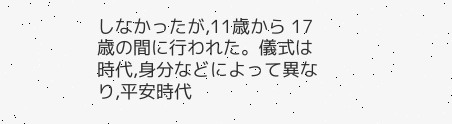しなかったが,11歳から 17歳の間に行われた。儀式は時代,身分などによって異なり,平安時代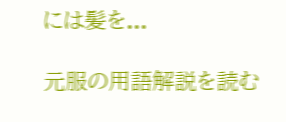には髪を...

元服の用語解説を読む